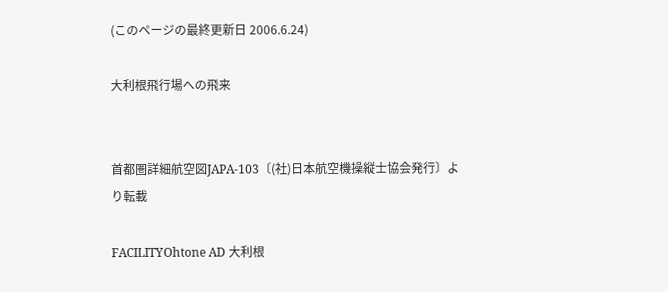(このページの最終更新日 2006.6.24)

大利根飛行場への飛来


首都圏詳細航空図JAPA-103〔(社)日本航空機操縦士協会発行〕より転載

FACILITYOhtone AD 大利根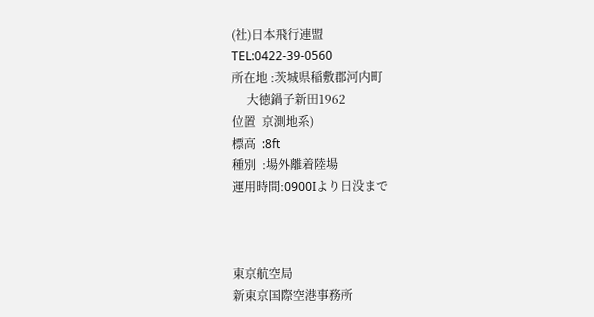(社)日本飛行連盟
TEL:0422-39-0560
所在地 :茨城県稲敷郡河内町
     大徳鍋子新田1962
位置  京測地系)
標高  :8ft
種別  :場外離着陸場
運用時間:0900Iより日没まで



東京航空局
新東京国際空港事務所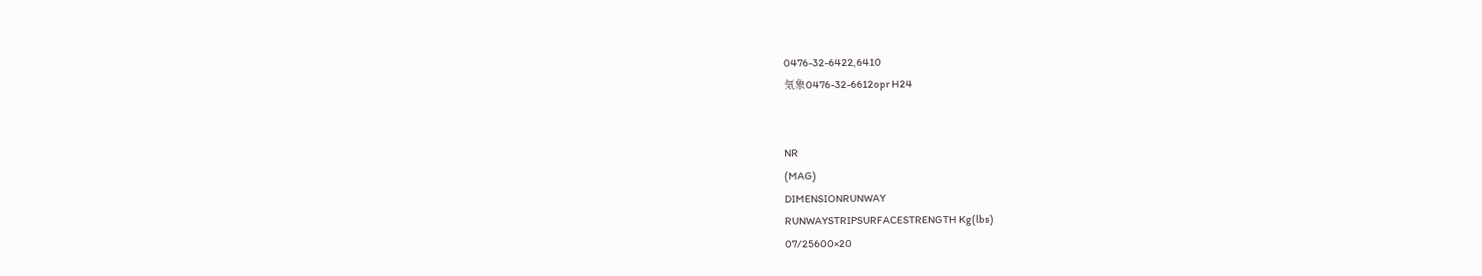0476-32-6422,6410
気象0476-32-6612opr H24


NR
(MAG)
DIMENSIONRUNWAY
RUNWAYSTRIPSURFACESTRENGTH Kg(lbs)
07/25600×20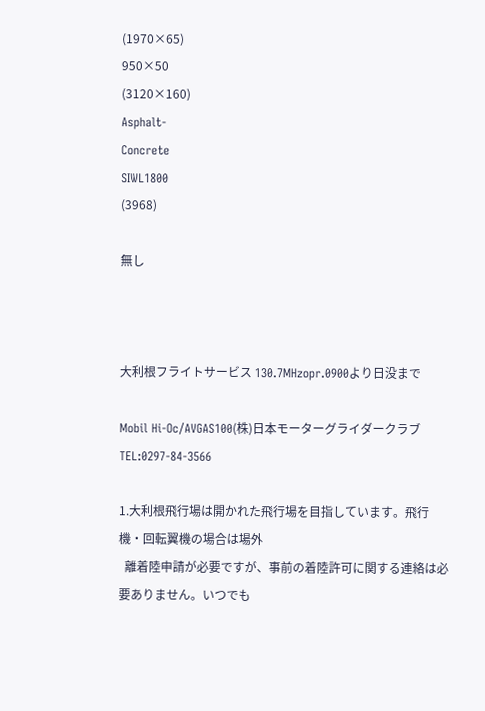(1970×65)
950×50
(3120×160)
Asphalt-
Concrete
SIWL1800
(3968)

無し



大利根フライトサービス 130.7MHzopr.0900より日没まで

Mobil Hi-Oc/AVGAS100(株)日本モーターグライダークラブTEL:0297-84-3566

1.大利根飛行場は開かれた飛行場を目指しています。飛行機・回転翼機の場合は場外
  離着陸申請が必要ですが、事前の着陸許可に関する連絡は必要ありません。いつでも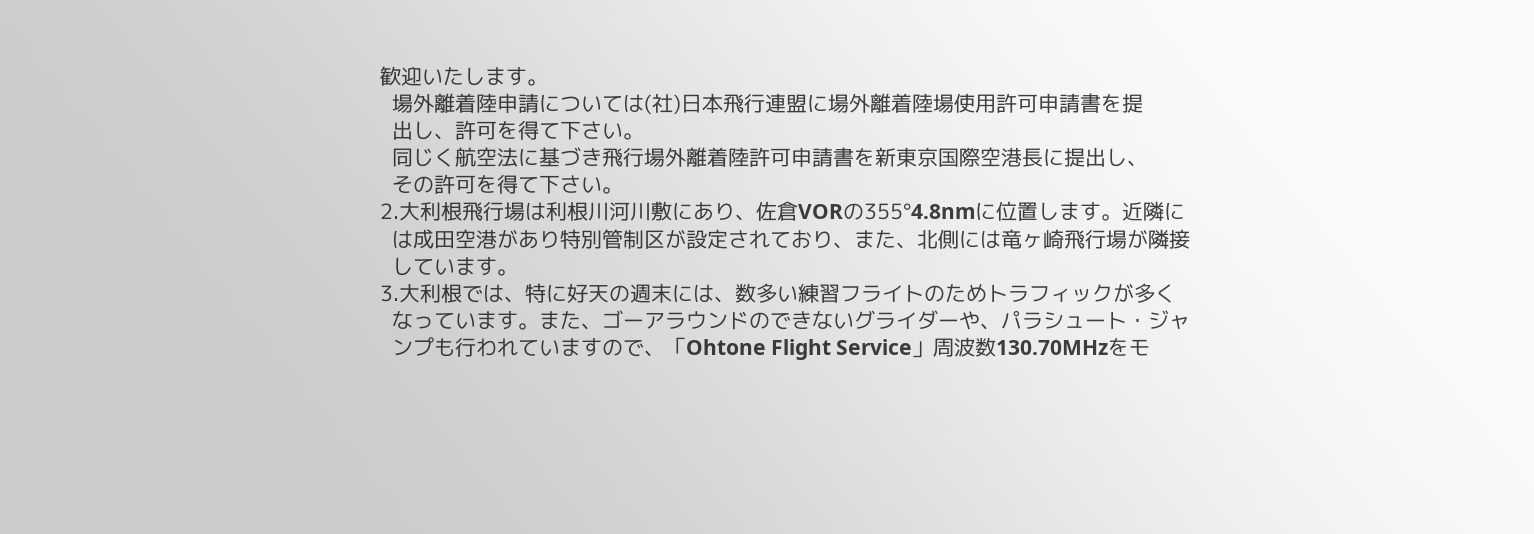歓迎いたします。
  場外離着陸申請については(社)日本飛行連盟に場外離着陸場使用許可申請書を提
  出し、許可を得て下さい。
  同じく航空法に基づき飛行場外離着陸許可申請書を新東京国際空港長に提出し、
  その許可を得て下さい。
2.大利根飛行場は利根川河川敷にあり、佐倉VORの355°4.8nmに位置します。近隣に
  は成田空港があり特別管制区が設定されており、また、北側には竜ヶ崎飛行場が隣接
  しています。
3.大利根では、特に好天の週末には、数多い練習フライトのためトラフィックが多く
  なっています。また、ゴーアラウンドのできないグライダーや、パラシュート・ジャ
  ンプも行われていますので、「Ohtone Flight Service」周波数130.70MHzをモ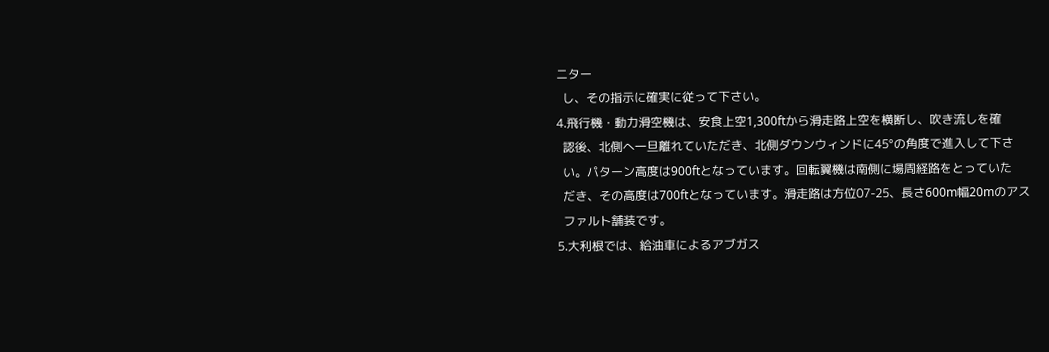ニター
  し、その指示に確実に従って下さい。
4.飛行機・動力滑空機は、安食上空1,300ftから滑走路上空を横断し、吹き流しを確
  認後、北側へ一旦離れていただき、北側ダウンウィンドに45°の角度で進入して下さ
  い。パターン高度は900ftとなっています。回転翼機は南側に場周経路をとっていた
  だき、その高度は700ftとなっています。滑走路は方位07-25、長さ600m幅20mのアス
  ファルト舗装です。
5.大利根では、給油車によるアブガス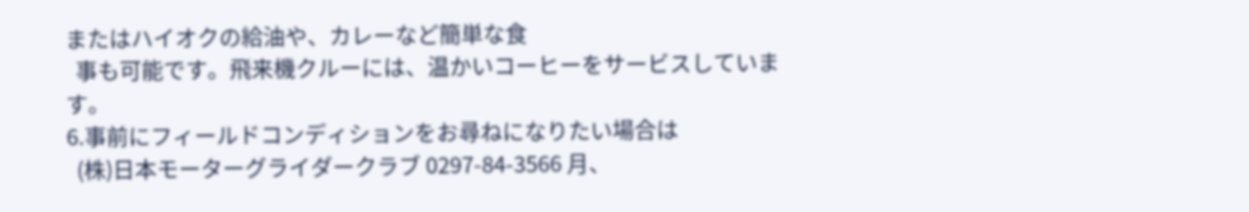またはハイオクの給油や、カレーなど簡単な食
  事も可能です。飛来機クルーには、温かいコーヒーをサービスしています。
6.事前にフィールドコンディションをお尋ねになりたい場合は
  (株)日本モーターグライダークラブ 0297-84-3566 月、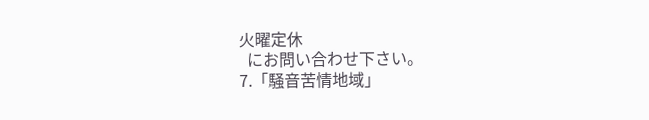火曜定休
  にお問い合わせ下さい。
7.「騒音苦情地域」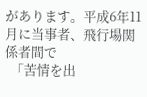があります。平成6年11月に当事者、飛行場関係者間で
  「苦情を出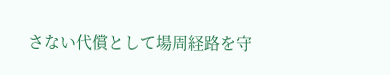さない代償として場周経路を守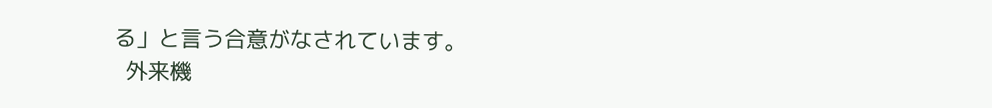る」と言う合意がなされています。
  外来機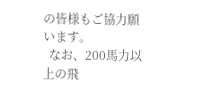の皆様もご協力願います。
  なお、200馬力以上の飛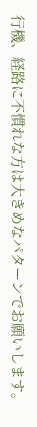行機、経路に不慣れな方は大きめなパターンでお願いします。